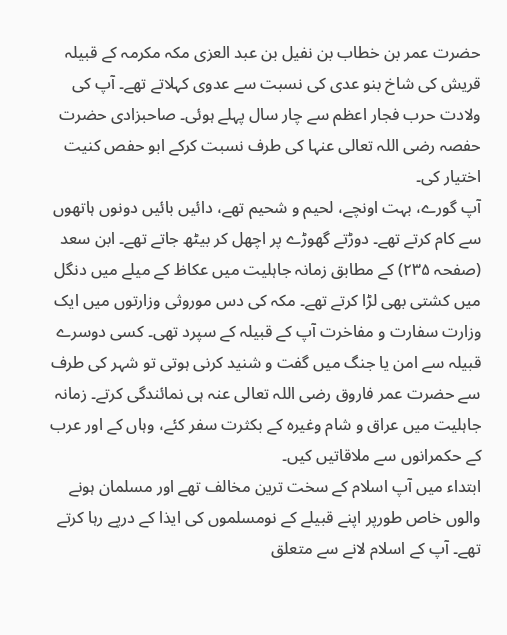حضرت عمر بن خطاب بن نفیل بن عبد العزی مکہ مکرمہ کے قبیلہ قریش کی شاخ بنو عدی کی نسبت سے عدوی کہلاتے تھے۔ آپ کی ولادت حرب فجار اعظم سے چار سال پہلے ہوئی۔ صاحبزادی حضرت حفصہ رضی اللہ تعالی عنہا کی طرف نسبت کرکے ابو حفص کنیت اختیار کی۔
آپ گورے، بہت اونچے، لحیم و شحیم تھے، دائیں بائیں دونوں ہاتھوں سے کام کرتے تھے۔ دوڑتے گھوڑے پر اچھل کر بیٹھ جاتے تھے۔ ابن سعد (صفحہ ۲۳۵) کے مطابق زمانہ جاہلیت میں عکاظ کے میلے میں دنگل میں کشتی بھی لڑا کرتے تھے۔ مکہ کی دس موروثی وزارتوں میں ایک وزارت سفارت و مفاخرت آپ کے قبیلہ کے سپرد تھی۔ کسی دوسرے قبیلہ سے امن یا جنگ میں گفت و شنید کرنی ہوتی تو شہر کی طرف سے حضرت عمر فاروق رضی اللہ تعالی عنہ ہی نمائندگی کرتے۔ زمانہ جاہلیت میں عراق و شام وغیرہ کے بکثرت سفر کئے، وہاں کے اور عرب کے حکمرانوں سے ملاقاتیں کیں۔
ابتداء میں آپ اسلام کے سخت ترین مخالف تھے اور مسلمان ہونے والوں خاص طورپر اپنے قبیلے کے نومسلموں کی ایذا کے درپے رہا کرتے تھے۔ آپ کے اسلام لانے سے متعلق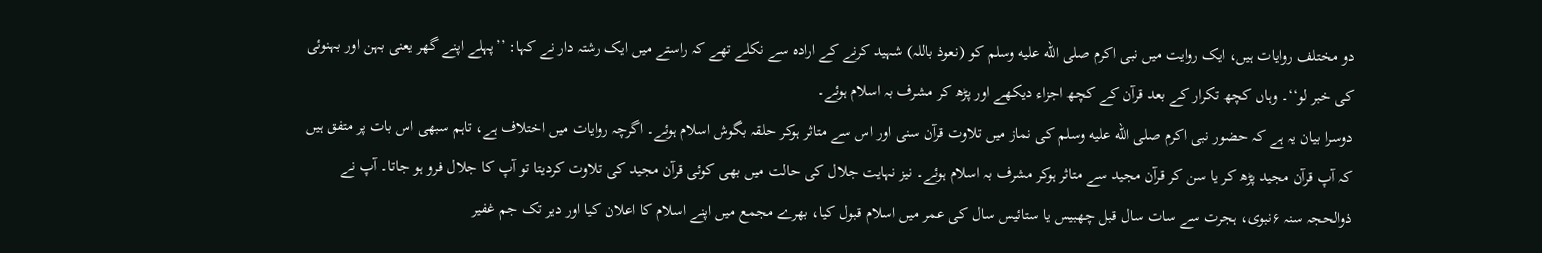دو مختلف روایات ہیں، ایک روایت میں نبی اکرم صلى الله عليه وسلم کو (نعوذ باللہ) شہید کرنے کے ارادہ سے نکلے تھے کہ راستے میں ایک رشتہ دار نے کہا: ’’پہلے اپنے گھر یعنی بہن اور بہنوئی کی خبر لو‘‘۔ وہاں کچھ تکرار کے بعد قرآن کے کچھ اجزاء دیکھے اور پڑھ کر مشرف بہ اسلام ہوئے۔
دوسرا بیان یہ ہے کہ حضور نبی اکرم صلى الله عليه وسلم کی نماز میں تلاوت قرآن سنی اور اس سے متاثر ہوکر حلقہ بگوش اسلام ہوئے۔ اگرچہ روایات میں اختلاف ہے، تاہم سبھی اس بات پر متفق ہیں کہ آپ قرآن مجید پڑھ کر یا سن کر قرآن مجید سے متاثر ہوکر مشرف بہ اسلام ہوئے۔ نیز نہایت جلال کی حالت میں بھی کوئی قرآن مجید کی تلاوت کردیتا تو آپ کا جلال فرو ہو جاتا۔ آپ نے ذوالحجہ سنہ ۶نبوی، ہجرت سے سات سال قبل چھبیس یا ستائیس سال کی عمر میں اسلام قبول کیا، بھرے مجمع میں اپنے اسلام کا اعلان کیا اور دیر تک جم غفیر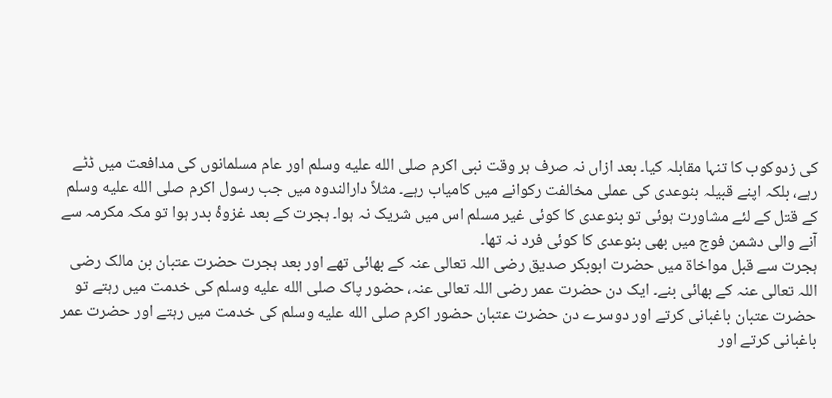کی زدوکوب کا تنہا مقابلہ کیا۔ بعد ازاں نہ صرف ہر وقت نبی اکرم صلى الله عليه وسلم اور عام مسلمانوں کی مدافعت میں ڈٹے رہے، بلکہ اپنے قبیلہ بنوعدی کی عملی مخالفت رکوانے میں کامیاب رہے۔ مثلاً دارالندوہ میں جب رسول اکرم صلى الله عليه وسلم کے قتل کے لئے مشاورت ہوئی تو بنوعدی کا کوئی غیر مسلم اس میں شریک نہ ہوا۔ ہجرت کے بعد غزوۂ بدر ہوا تو مکہ مکرمہ سے آنے والی دشمن فوج میں بھی بنوعدی کا کوئی فرد نہ تھا۔
ہجرت سے قبل مواخاۃ میں حضرت ابوبکر صدیق رضی اللہ تعالی عنہ کے بھائی تھے اور بعد ہجرت حضرت عتبان بن مالک رضی اللہ تعالی عنہ کے بھائی بنے۔ ایک دن حضرت عمر رضی اللہ تعالی عنہ، حضور پاک صلى الله عليه وسلم کی خدمت میں رہتے تو حضرت عتبان باغبانی کرتے اور دوسرے دن حضرت عتبان حضور اکرم صلى الله عليه وسلم کی خدمت میں رہتے اور حضرت عمر باغبانی کرتے اور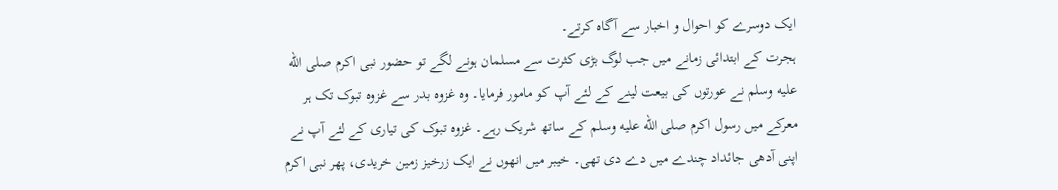ایک دوسرے کو احوال و اخبار سے آگاہ کرتے۔
ہجرت کے ابتدائی زمانے میں جب لوگ بڑی کثرت سے مسلمان ہونے لگے تو حضور نبی اکرم صلى الله عليه وسلم نے عورتوں کی بیعت لینے کے لئے آپ کو مامور فرمایا۔ وہ غزوہ بدر سے غزوہ تبوک تک ہر معرکے میں رسول اکرم صلى الله عليه وسلم کے ساتھ شریک رہے۔ غزوہ تبوک کی تیاری کے لئے آپ نے اپنی آدھی جائداد چندے میں دے دی تھی۔ خیبر میں انھوں نے ایک زرخیز زمین خریدی، پھر نبی اکرم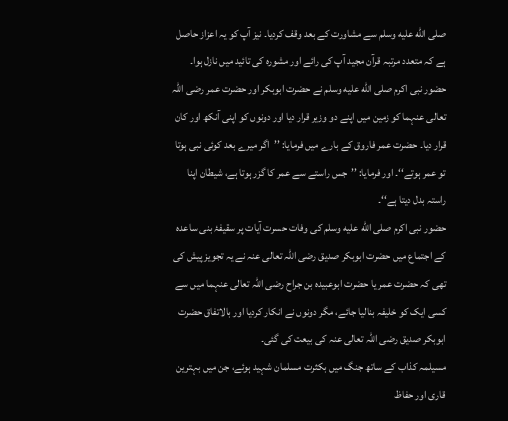صلى الله عليه وسلم سے مشاورت کے بعد وقف کردیا۔ نیز آپ کو یہ اعزاز حاصل ہے کہ متعدد مرتبہ قرآن مجید آپ کی رائے اور مشورہ کی تائید میں نازل ہوا۔
حضور نبی اکرم صلى الله عليه وسلم نے حضرت ابوبکر اور حضرت عمر رضی اللہ تعالی عنہما کو زمین میں اپنے دو وزیر قرار دیا اور دونوں کو اپنی آنکھ اور کان قرار دیا۔ حضرت عمر فاروق کے بارے میں فرمایا: ’’اگر میرے بعد کوئی نبی ہوتا تو عمر ہوتے‘‘۔ اور فرمایا: ’’جس راستے سے عمر کا گزر ہوتا ہے، شیطان اپنا راستہ بدل دیتا ہے‘‘۔
حضور نبی اکرم صلى الله عليه وسلم کی وفات حسرت آیات پر سقیفۂ بنی ساعدہ کے اجتماع میں حضرت ابوبکر صدیق رضی اللہ تعالی عنہ نے یہ تجویز پیش کی تھی کہ حضرت عمر یا حضرت ابوعبیدہ بن جراح رضی اللہ تعالی عنہما میں سے کسی ایک کو خلیفہ بنالیا جائے، مگر دونوں نے انکار کردیا اور بالاتفاق حضرت ابوبکر صدیق رضی اللہ تعالی عنہ کی بیعت کی گئی۔
مسیلمہ کذاب کے ساتھ جنگ میں بکثرت مسلمان شہید ہوئے، جن میں بہترین قاری اور حفاظ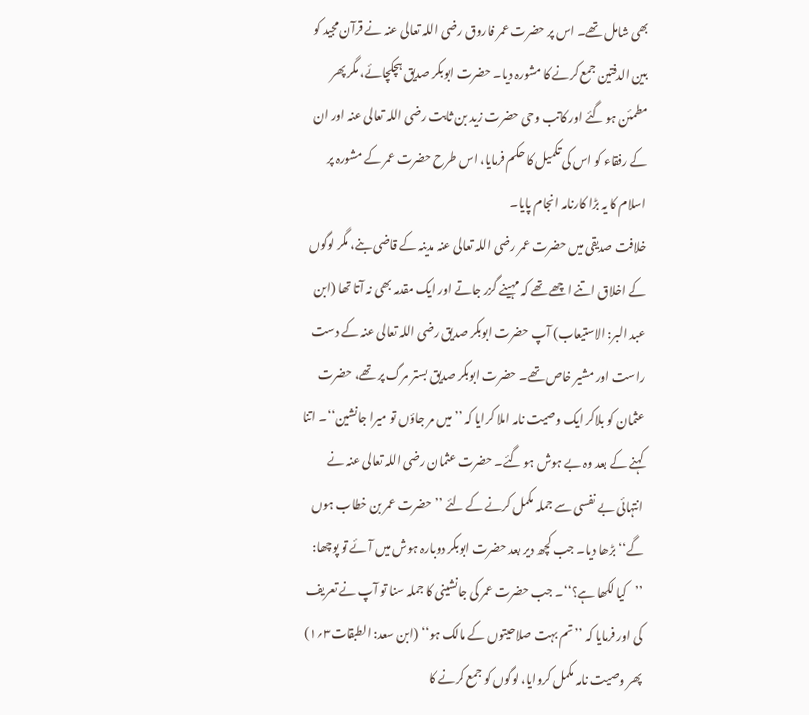بھی شامل تھے۔ اس پر حضرت عمر فاروق رضی اللہ تعالی عنہ نے قرآن مجید کو بین الدفتین جمع کرنے کا مشورہ دیا۔ حضرت ابوبکر صدیق ہچکچائے، مگر پھر مطمئن ہو گئے اور کاتب وحی حضرت زید بن ثابت رضی اللہ تعالی عنہ اور ان کے رفقاء کو اس کی تکمیل کا حکم فرمایا، اس طرح حضرت عمر کے مشورہ پر اسلام کا یہ بڑا کارنامہ انجام پایا۔
خلافت صدیقی میں حضرت عمر رضی اللہ تعالی عنہ مدینہ کے قاضی بنے، مگر لوگوں کے اخلاق اتنے اچھے تھے کہ مہینے گزر جاتے اور ایک مقدمہ بھی نہ آتا تھا (ابن عبد البر: الاستیعاب) آپ حضرت ابوبکر صدیق رضی اللہ تعالی عنہ کے دست راست اور مشیر خاص تھے۔ حضرت ابوبکر صدیق بستر مرگ پر تھے، حضرت عثمان کو بلاکر ایک وصیت نامہ املا کرایا کہ ’’میں مر جاؤں تو میرا جانشین‘‘۔ اتنا کہنے کے بعد وہ بے ہوش ہو گئے۔ حضرت عثمان رضی اللہ تعالی عنہ نے انتہائی بے نفسی سے جملہ مکمل کرنے کے لئے ’’حضرت عمر بن خطاب ہوں گے‘‘ بڑھا دیا۔ جب کچھ دیر بعد حضرت ابوبکر دوبارہ ہوش میں آئے تو پوچھا: ’’کیا لکھا ہے؟‘‘۔ جب حضرت عمر کی جانشینی کا جملہ سنا تو آپ نے تعریف کی اور فرمایا کہ ’’تم بہت صلاحیتوں کے مالک ہو‘‘ (ابن سعد: الطبقات۳؍۱) پھر وصیت نامہ مکمل کروایا، لوگوں کو جمع کرنے کا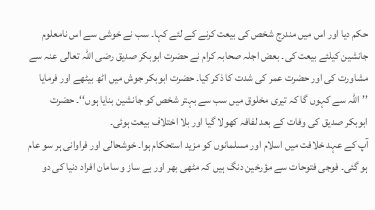حکم دیا اور اس میں مندرج شخص کی بیعت کرنے کے لئے کہا۔ سب نے خوشی سے اس نامعلوم جانشین کیلئے بیعت کی۔ بعض اجلہ صحابہ کرام نے حضرت ابوبکر صدیق رضی اللہ تعالی عنہ سے مشاورت کی اور حضرت عمر کی شدت کا ذکر کیا۔ حضرت ابوبکر جوش میں اٹھ بیٹھے اور فرمایا ’’اللہ سے کہوں گا کہ تیری مخلوق میں سب سے بہتر شخص کو جانشین بنایا ہوں‘‘۔ حضرت ابوبکر صدیق کی وفات کے بعد لفافہ کھولا گیا اور بلا اختلاف بیعت ہوئی۔
آپ کے عہد خلافت میں اسلام اور مسلمانوں کو مزید استحکام ہوا۔ خوشحالی اور فراوانی ہر سو عام ہو گئی۔ فوجی فتوحات سے مؤرخین دنگ ہیں کہ مٹھی بھر اور بے ساز و سامان افراد دنیا کی دو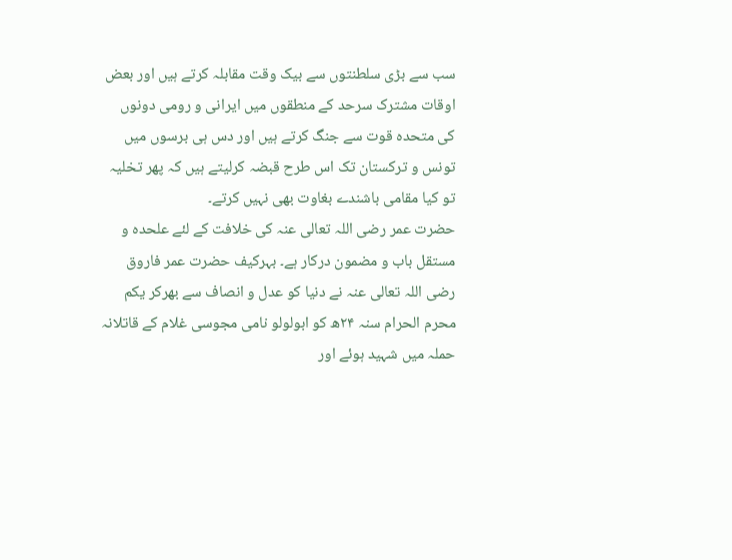سب سے بڑی سلطنتوں سے بیک وقت مقابلہ کرتے ہیں اور بعض اوقات مشترک سرحد کے منطقوں میں ایرانی و رومی دونوں کی متحدہ قوت سے جنگ کرتے ہیں اور دس ہی برسوں میں تونس و ترکستان تک اس طرح قبضہ کرلیتے ہیں کہ پھر تخلیہ تو کیا مقامی باشندے بغاوت بھی نہیں کرتے۔
حضرت عمر رضی اللہ تعالی عنہ کی خلافت کے لئے علحدہ و مستقل باب و مضمون درکار ہے۔ بہرکیف حضرت عمر فاروق رضی اللہ تعالی عنہ نے دنیا کو عدل و انصاف سے بھرکر یکم محرم الحرام سنہ ۲۴ھ کو ابولولو نامی مجوسی غلام کے قاتلانہ حملہ میں شہید ہوئے اور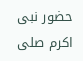حضور نبی اکرم صلى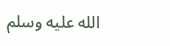الله عليه وسلم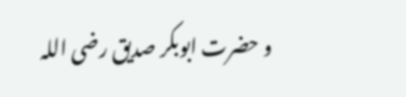و حضرت ابوبکر صدیق رضی اللہ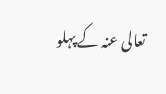تعالی عنہ کے پہلو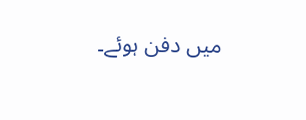میں دفن ہوئے۔